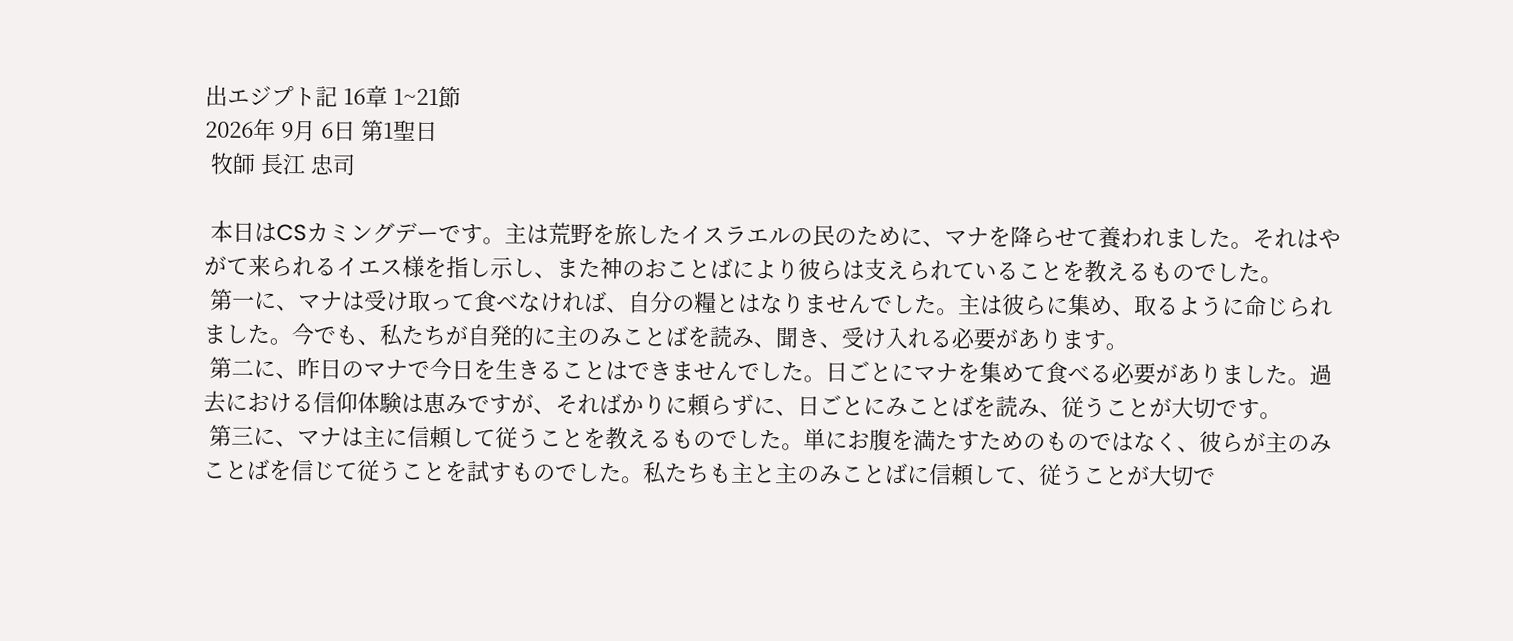出エジプト記 16章 1~21節
2026年 9月 6日 第1聖日
 牧師 長江 忠司

 本日はCSカミングデーです。主は荒野を旅したイスラエルの民のために、マナを降らせて養われました。それはやがて来られるイエス様を指し示し、また神のおことばにより彼らは支えられていることを教えるものでした。
 第一に、マナは受け取って食べなければ、自分の糧とはなりませんでした。主は彼らに集め、取るように命じられました。今でも、私たちが自発的に主のみことばを読み、聞き、受け入れる必要があります。
 第二に、昨日のマナで今日を生きることはできませんでした。日ごとにマナを集めて食べる必要がありました。過去における信仰体験は恵みですが、そればかりに頼らずに、日ごとにみことばを読み、従うことが大切です。
 第三に、マナは主に信頼して従うことを教えるものでした。単にお腹を満たすためのものではなく、彼らが主のみことばを信じて従うことを試すものでした。私たちも主と主のみことばに信頼して、従うことが大切で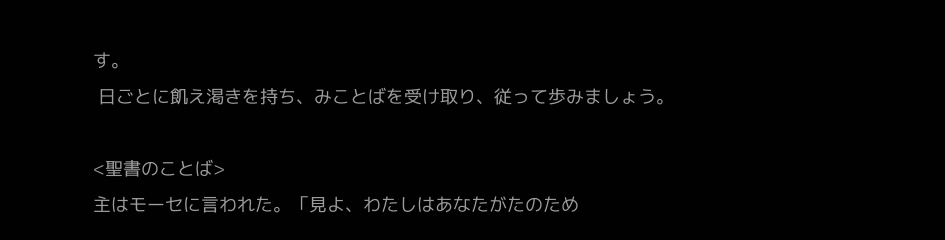す。
 日ごとに飢え渇きを持ち、みことばを受け取り、従って歩みましょう。

<聖書のことば>
主はモーセに言われた。「見よ、わたしはあなたがたのため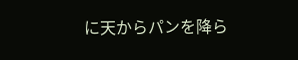に天からパンを降ら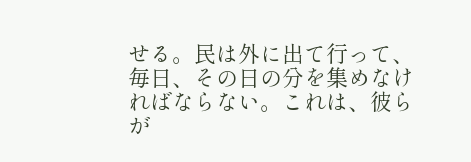せる。民は外に出て行って、毎日、その日の分を集めなければならない。これは、彼らが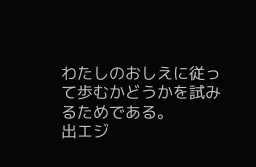わたしのおしえに従って歩むかどうかを試みるためである。
出エジ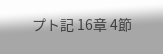プト記 16章 4節